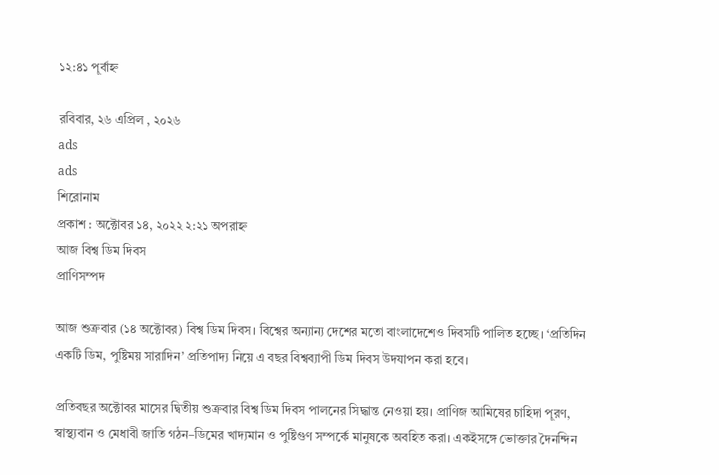১২:৪১ পূর্বাহ্ন

রবিবার, ২৬ এপ্রিল , ২০২৬
ads
ads
শিরোনাম
প্রকাশ : অক্টোবর ১৪, ২০২২ ২:২১ অপরাহ্ন
আজ বিশ্ব ডিম দিবস
প্রাণিসম্পদ

আজ শুক্রবার (১৪ অক্টোবর) বিশ্ব ডিম দিবস। বিশ্বের অন্যান্য দেশের মতো বাংলাদেশেও দিবসটি পালিত হচ্ছে। ‘প্রতিদিন একটি ডিম, পুষ্টিময় সারাদিন’ প্রতিপাদ্য নিয়ে এ বছর বিশ্বব্যাপী ডিম দিবস উদযাপন করা হবে।

প্রতিবছর অক্টোবর মাসের দ্বিতীয় শুক্রবার বিশ্ব ডিম দিবস পালনের সিদ্ধান্ত নেওয়া হয়। প্রাণিজ আমিষের চাহিদা পূরণ, স্বাস্থ্যবান ও মেধাবী জাতি গঠন–ডিমের খাদ্যমান ও পুষ্টিগুণ সম্পর্কে মানুষকে অবহিত করা। একইসঙ্গে ভোক্তার দৈনন্দিন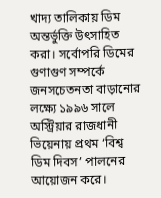খাদ্য তালিকায় ডিম অন্তর্ভুক্তি উৎসাহিত করা। সর্বোপরি ডিমের গুণাগুণ সম্পর্কে জনসচেতনতা বাড়ানোর লক্ষ্যে ১৯৯৬ সালে অস্ট্রিয়ার রাজধানী ভিয়েনায় প্রথম ‘বিশ্ব ডিম দিবস’ পালনের আয়োজন করে।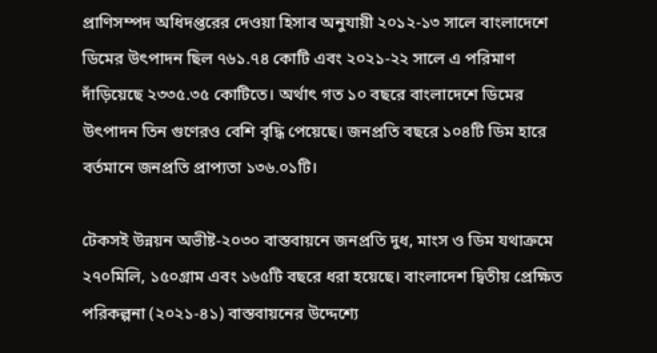প্রাণিসম্পদ অধিদপ্তরের দেওয়া হিসাব অনুযায়ী ২০১২-১৩ সালে বাংলাদেশে ডিমের উৎপাদন ছিল ৭৬১.৭৪ কোটি এবং ২০২১-২২ সালে এ পরিমাণ দাঁড়িয়েছে ২৩৩৫.৩৫ কোটিতে। অর্থাৎ গত ১০ বছরে বাংলাদেশে ডিমের উৎপাদন তিন গুণেরও বেশি বৃদ্ধি পেয়েছে। জনপ্রতি বছরে ১০৪টি ডিম হারে বর্তমানে জনপ্রতি প্রাপ্যতা ১৩৬.০১টি।

টেকসই উন্নয়ন অভীষ্ট-২০৩০ বাস্তবায়নে জনপ্রতি দুধ, মাংস ও ডিম যথাক্রমে ২৭০মিলি, ১৫০গ্রাম এবং ১৬৫টি বছরে ধরা হয়েছে। বাংলাদেশ দ্বিতীয় প্রেক্ষিত পরিকল্পনা (২০২১-৪১) বাস্তবায়নের উদ্দেশ্যে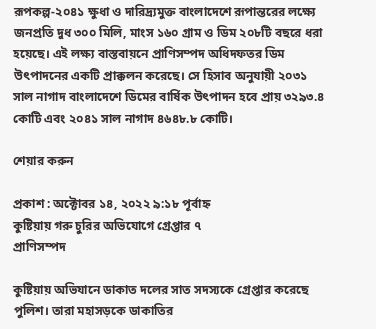রূপকল্প-২০৪১ ক্ষুধা ও দারিদ্র্যমুক্ত বাংলাদেশে রূপান্তরের লক্ষ্যে জনপ্রতি দুধ ৩০০ মিলি, মাংস ১৬০ গ্রাম ও ডিম ২০৮টি বছরে ধরা হয়েছে। এই লক্ষ্য বাস্তবায়নে প্রাণিসম্পদ অধিদফতর ডিম উৎপাদনের একটি প্রাক্কলন করেছে। সে হিসাব অনুযায়ী ২০৩১ সাল নাগাদ বাংলাদেশে ডিমের বার্ষিক উৎপাদন হবে প্রায় ৩২৯৩.৪ কোটি এবং ২০৪১ সাল নাগাদ ৪৬৪৮.৮ কোটি।

শেয়ার করুন

প্রকাশ : অক্টোবর ১৪, ২০২২ ৯:১৮ পূর্বাহ্ন
কুষ্টিয়ায় গরু চুরির অভিযোগে গ্রেপ্তার ৭
প্রাণিসম্পদ

কুষ্টিয়ায় অভিযানে ডাকাত দলের সাত সদস্যকে গ্রেপ্তার করেছে পুলিশ। তারা মহাসড়কে ডাকাতির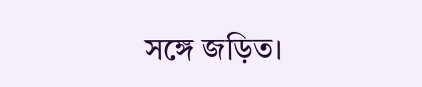সঙ্গে জড়িত।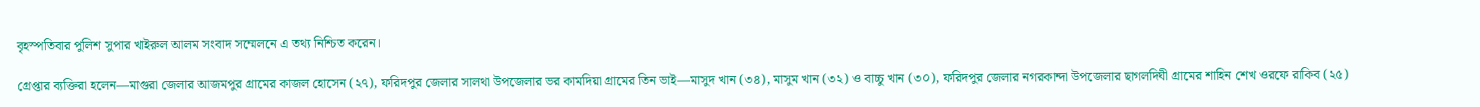বৃহস্পতিবার পুলিশ সুপার খাইরুল আলম সংবাদ সম্মেলনে এ তথ্য নিশ্চিত করেন।

গ্রেপ্তার ব্যক্তিরা হলেন—মাগুরা জেলার আজমপুর গ্রামের কাজল হোসেন (২৭), ফরিদপুর জেলার সালথা উপজেলার ভর কামদিয়া গ্রামের তিন ভাই—মাসুদ খান (৩৪), মাসুম খান (৩২) ও বাচ্চু খান (৩০), ফরিদপুর জেলার নগরকান্দা উপজেলার ছাগলদিঘী গ্রামের শাহিন শেখ ওরফে রাকিব (২৫)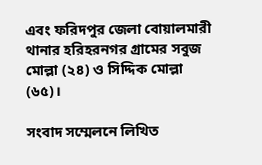এবং ফরিদপুর জেলা বোয়ালমারী থানার হরিহরনগর গ্রামের সবুজ মোল্লা (২৪) ও সিদ্দিক মোল্লা (৬৫)।

সংবাদ সম্মেলনে লিখিত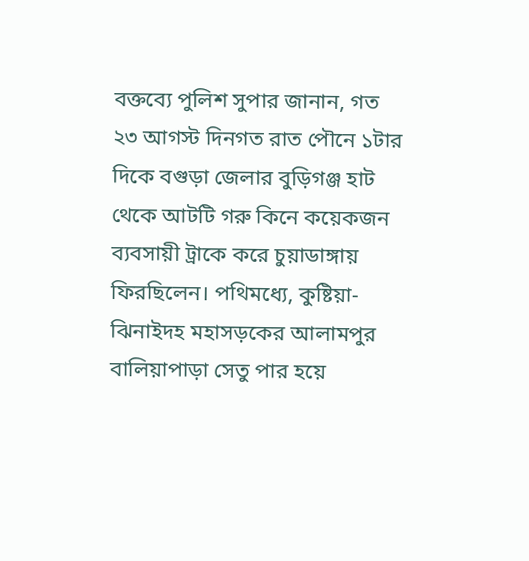বক্তব্যে পুলিশ সুপার জানান, গত ২৩ আগস্ট দিনগত রাত পৌনে ১টার দিকে বগুড়া জেলার বুড়িগঞ্জ হাট থেকে আটটি গরু কিনে কয়েকজন ব্যবসায়ী ট্রাকে করে চুয়াডাঙ্গায় ফিরছিলেন। পথিমধ্যে, কুষ্টিয়া-ঝিনাইদহ মহাসড়কের আলামপুর বালিয়াপাড়া সেতু পার হয়ে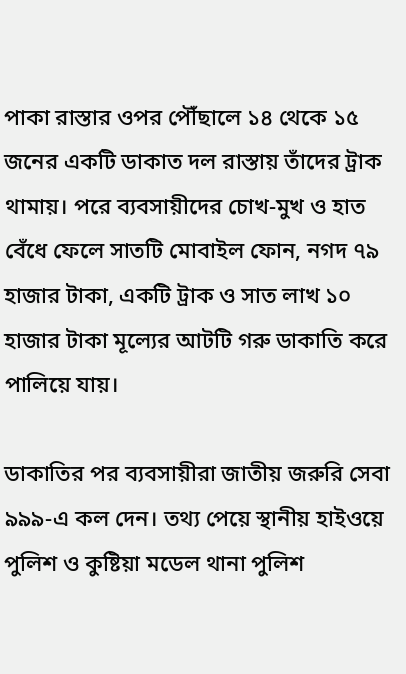পাকা রাস্তার ওপর পৌঁছালে ১৪ থেকে ১৫ জনের একটি ডাকাত দল রাস্তায় তাঁদের ট্রাক থামায়। পরে ব্যবসায়ীদের চোখ-মুখ ও হাত বেঁধে ফেলে সাতটি মোবাইল ফোন, নগদ ৭৯ হাজার টাকা, একটি ট্রাক ও সাত লাখ ১০ হাজার টাকা মূল্যের আটটি গরু ডাকাতি করে পালিয়ে যায়।

ডাকাতির পর ব্যবসায়ীরা জাতীয় জরুরি সেবা ৯৯৯-এ কল দেন। তথ্য পেয়ে স্থানীয় হাইওয়ে পুলিশ ও কুষ্টিয়া মডেল থানা পুলিশ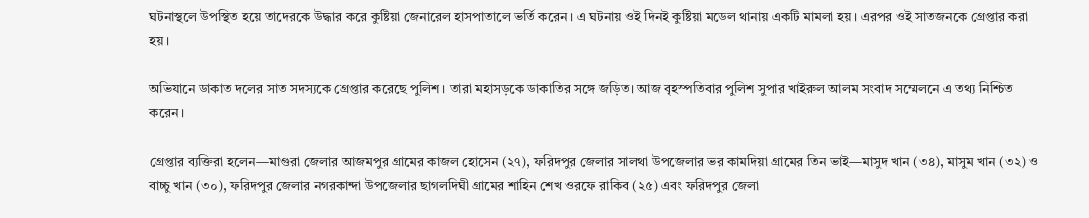ঘটনাস্থলে উপস্থিত হয়ে তাদেরকে উদ্ধার করে কুষ্টিয়া জেনারেল হাসপাতালে ভর্তি করেন। এ ঘটনায় ওই দিনই কুষ্টিয়া মডেল থানায় একটি মামলা হয়। এরপর ওই সাতজনকে গ্রেপ্তার করা হয়।

অভিযানে ডাকাত দলের সাত সদস্যকে গ্রেপ্তার করেছে পুলিশ। তারা মহাসড়কে ডাকাতির সঙ্গে জড়িত। আজ বৃহস্পতিবার পুলিশ সুপার খাইরুল আলম সংবাদ সম্মেলনে এ তথ্য নিশ্চিত করেন।

গ্রেপ্তার ব্যক্তিরা হলেন—মাগুরা জেলার আজমপুর গ্রামের কাজল হোসেন (২৭), ফরিদপুর জেলার সালথা উপজেলার ভর কামদিয়া গ্রামের তিন ভাই—মাসুদ খান (৩৪), মাসুম খান (৩২) ও বাচ্চু খান (৩০), ফরিদপুর জেলার নগরকান্দা উপজেলার ছাগলদিঘী গ্রামের শাহিন শেখ ওরফে রাকিব (২৫) এবং ফরিদপুর জেলা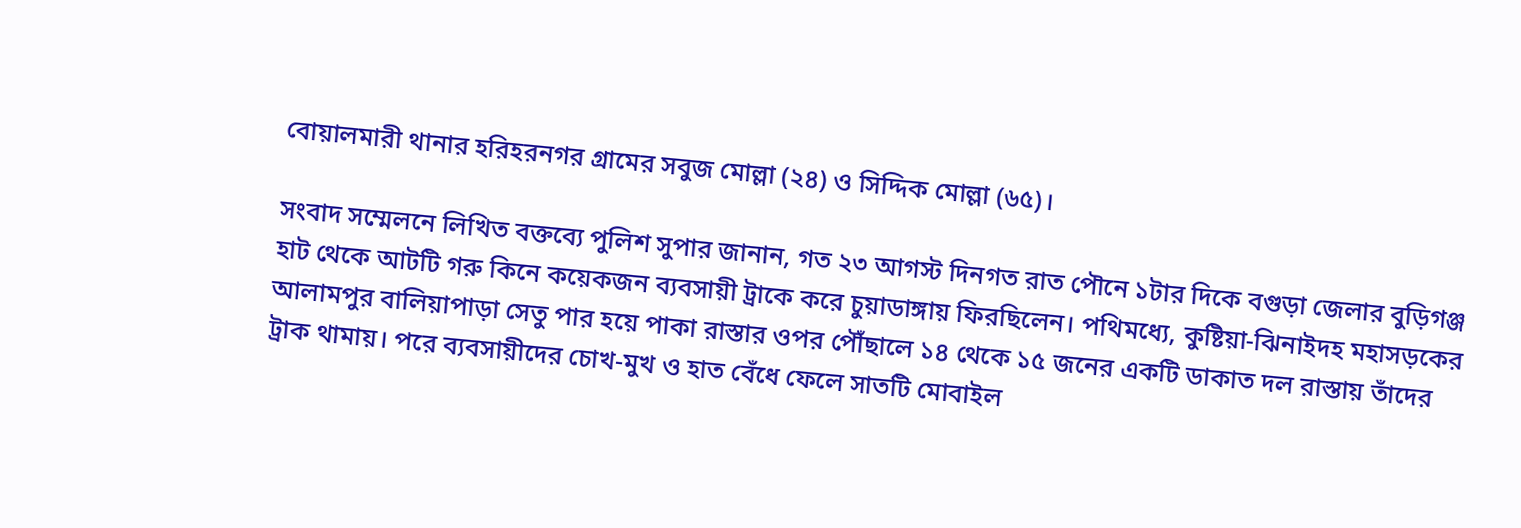বোয়ালমারী থানার হরিহরনগর গ্রামের সবুজ মোল্লা (২৪) ও সিদ্দিক মোল্লা (৬৫)।

সংবাদ সম্মেলনে লিখিত বক্তব্যে পুলিশ সুপার জানান, গত ২৩ আগস্ট দিনগত রাত পৌনে ১টার দিকে বগুড়া জেলার বুড়িগঞ্জ হাট থেকে আটটি গরু কিনে কয়েকজন ব্যবসায়ী ট্রাকে করে চুয়াডাঙ্গায় ফিরছিলেন। পথিমধ্যে, কুষ্টিয়া-ঝিনাইদহ মহাসড়কের আলামপুর বালিয়াপাড়া সেতু পার হয়ে পাকা রাস্তার ওপর পৌঁছালে ১৪ থেকে ১৫ জনের একটি ডাকাত দল রাস্তায় তাঁদের ট্রাক থামায়। পরে ব্যবসায়ীদের চোখ-মুখ ও হাত বেঁধে ফেলে সাতটি মোবাইল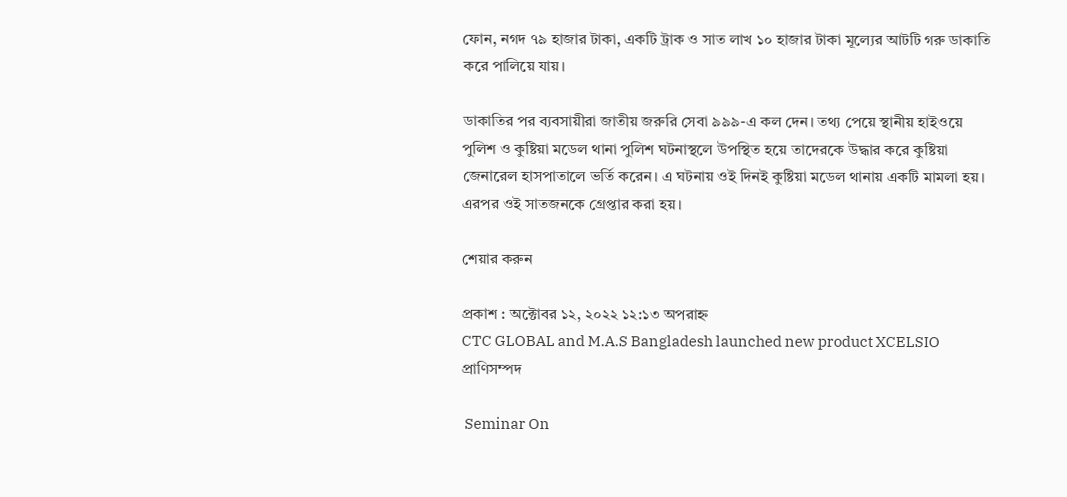ফোন, নগদ ৭৯ হাজার টাকা, একটি ট্রাক ও সাত লাখ ১০ হাজার টাকা মূল্যের আটটি গরু ডাকাতি করে পালিয়ে যায়।

ডাকাতির পর ব্যবসায়ীরা জাতীয় জরুরি সেবা ৯৯৯-এ কল দেন। তথ্য পেয়ে স্থানীয় হাইওয়ে পুলিশ ও কুষ্টিয়া মডেল থানা পুলিশ ঘটনাস্থলে উপস্থিত হয়ে তাদেরকে উদ্ধার করে কুষ্টিয়া জেনারেল হাসপাতালে ভর্তি করেন। এ ঘটনায় ওই দিনই কুষ্টিয়া মডেল থানায় একটি মামলা হয়। এরপর ওই সাতজনকে গ্রেপ্তার করা হয়।

শেয়ার করুন

প্রকাশ : অক্টোবর ১২, ২০২২ ১২:১৩ অপরাহ্ন
CTC GLOBAL and M.A.S Bangladesh launched new product XCELSIO
প্রাণিসম্পদ

 Seminar On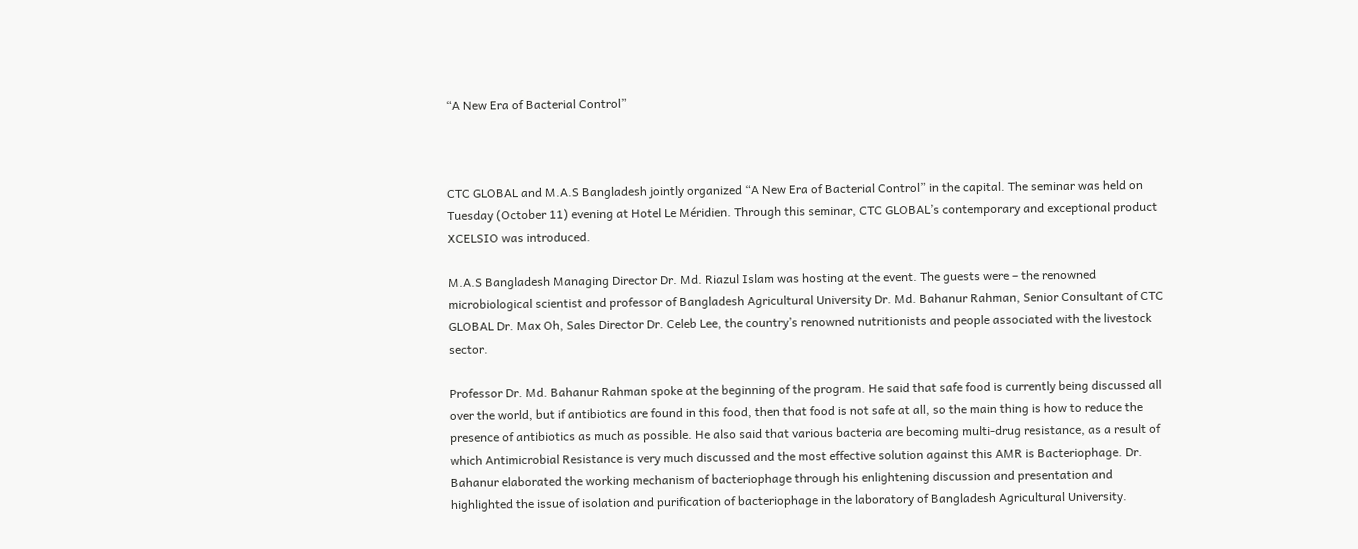“A New Era of Bacterial Control”



CTC GLOBAL and M.A.S Bangladesh jointly organized “A New Era of Bacterial Control” in the capital. The seminar was held on Tuesday (October 11) evening at Hotel Le Méridien. Through this seminar, CTC GLOBAL’s contemporary and exceptional product XCELSIO was introduced.

M.A.S Bangladesh Managing Director Dr. Md. Riazul Islam was hosting at the event. The guests were – the renowned microbiological scientist and professor of Bangladesh Agricultural University Dr. Md. Bahanur Rahman, Senior Consultant of CTC GLOBAL Dr. Max Oh, Sales Director Dr. Celeb Lee, the country’s renowned nutritionists and people associated with the livestock sector.

Professor Dr. Md. Bahanur Rahman spoke at the beginning of the program. He said that safe food is currently being discussed all over the world, but if antibiotics are found in this food, then that food is not safe at all, so the main thing is how to reduce the presence of antibiotics as much as possible. He also said that various bacteria are becoming multi-drug resistance, as a result of which Antimicrobial Resistance is very much discussed and the most effective solution against this AMR is Bacteriophage. Dr. Bahanur elaborated the working mechanism of bacteriophage through his enlightening discussion and presentation and highlighted the issue of isolation and purification of bacteriophage in the laboratory of Bangladesh Agricultural University.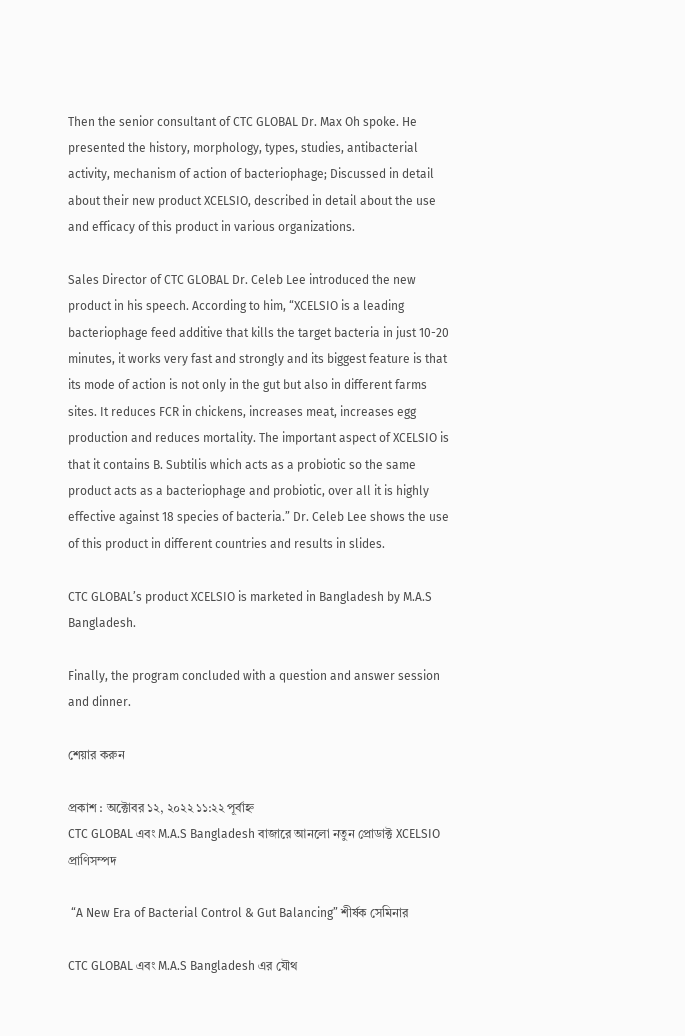Then the senior consultant of CTC GLOBAL Dr. Max Oh spoke. He presented the history, morphology, types, studies, antibacterial activity, mechanism of action of bacteriophage; Discussed in detail about their new product XCELSIO, described in detail about the use and efficacy of this product in various organizations.

Sales Director of CTC GLOBAL Dr. Celeb Lee introduced the new product in his speech. According to him, “XCELSIO is a leading bacteriophage feed additive that kills the target bacteria in just 10-20 minutes, it works very fast and strongly and its biggest feature is that its mode of action is not only in the gut but also in different farms sites. It reduces FCR in chickens, increases meat, increases egg production and reduces mortality. The important aspect of XCELSIO is that it contains B. Subtilis which acts as a probiotic so the same product acts as a bacteriophage and probiotic, over all it is highly effective against 18 species of bacteria.” Dr. Celeb Lee shows the use of this product in different countries and results in slides.

CTC GLOBAL’s product XCELSIO is marketed in Bangladesh by M.A.S Bangladesh.

Finally, the program concluded with a question and answer session and dinner.

শেয়ার করুন

প্রকাশ : অক্টোবর ১২, ২০২২ ১১:২২ পূর্বাহ্ন
CTC GLOBAL এবং M.A.S Bangladesh বাজারে আনলো নতুন প্রোডাক্ট XCELSIO
প্রাণিসম্পদ

 “A New Era of Bacterial Control & Gut Balancing” শীর্ষক সেমিনার

CTC GLOBAL এবং M.A.S Bangladesh এর যৌথ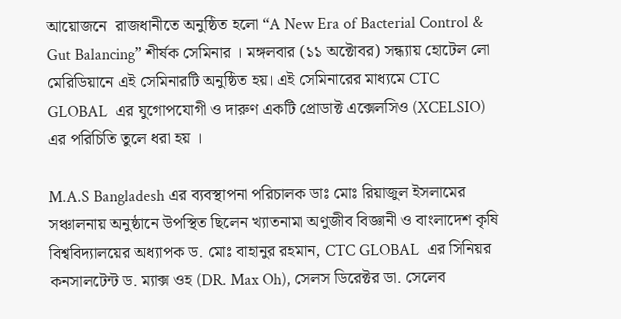আয়োজনে  রাজধানীতে অনুষ্ঠিত হলো “A New Era of Bacterial Control & Gut Balancing” শীর্ষক সেমিনার । মঙ্গলবার (১১ অক্টোবর) সন্ধ্যায় হোটেল লো মেরিডিয়ানে এই সেমিনারটি অনুষ্ঠিত হয়। এই সেমিনারের মাধ্যমে CTC GLOBAL  এর যুগোপযোগী ও দারুণ একটি প্রোডাক্ট এক্সেলসিও (XCELSIO) এর পরিচিতি তুলে ধরা হয় ।

M.A.S Bangladesh এর ব্যবস্থাপনা পরিচালক ডাঃ মোঃ রিয়াজুল ইসলামের সঞ্চালনায় অনুষ্ঠানে উপস্থিত ছিলেন খ্যাতনামা অণুজীব বিজ্ঞানী ও বাংলাদেশ কৃষি বিশ্ববিদ্যালয়ের অধ্যাপক ড. মোঃ বাহানুর রহমান, CTC GLOBAL  এর সিনিয়র কনসালটেন্ট ড. ম্যাক্স ওহ (DR. Max Oh), সেলস ডিরেক্টর ডা. সেলেব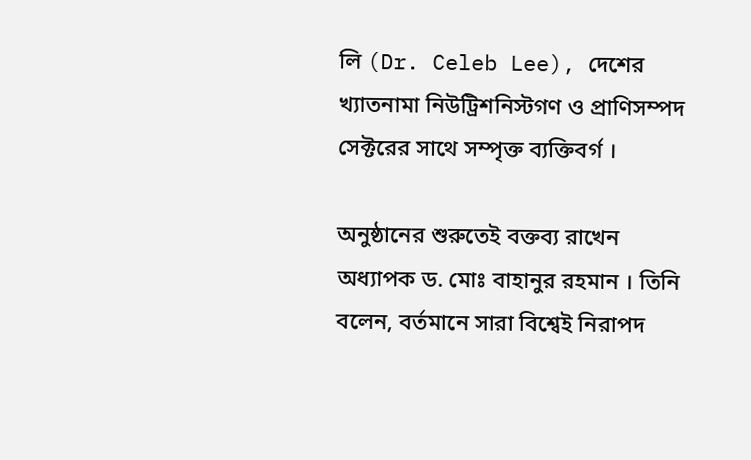লি (Dr. Celeb Lee), দেশের খ্যাতনামা নিউট্রিশনিস্টগণ ও প্রাণিসম্পদ সেক্টরের সাথে সম্পৃক্ত ব্যক্তিবর্গ ।

অনুষ্ঠানের শুরুতেই বক্তব্য রাখেন অধ্যাপক ড. মোঃ বাহানুর রহমান । তিনি বলেন, বর্তমানে সারা বিশ্বেই নিরাপদ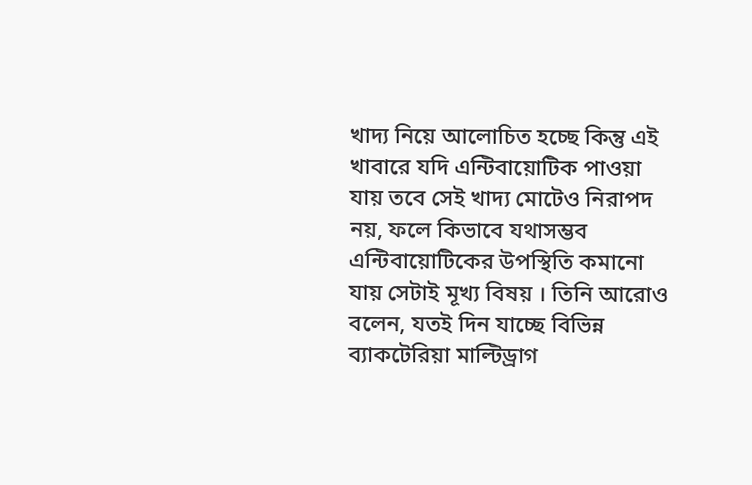খাদ্য নিয়ে আলোচিত হচ্ছে কিন্তু এই খাবারে যদি এন্টিবায়োটিক পাওয়া যায় তবে সেই খাদ্য মোটেও নিরাপদ নয়, ফলে কিভাবে যথাসম্ভব এন্টিবায়োটিকের উপস্থিতি কমানো যায় সেটাই মূখ্য বিষয় । তিনি আরোও বলেন, যতই দিন যাচ্ছে বিভিন্ন ব্যাকটেরিয়া মাল্টিড্রাগ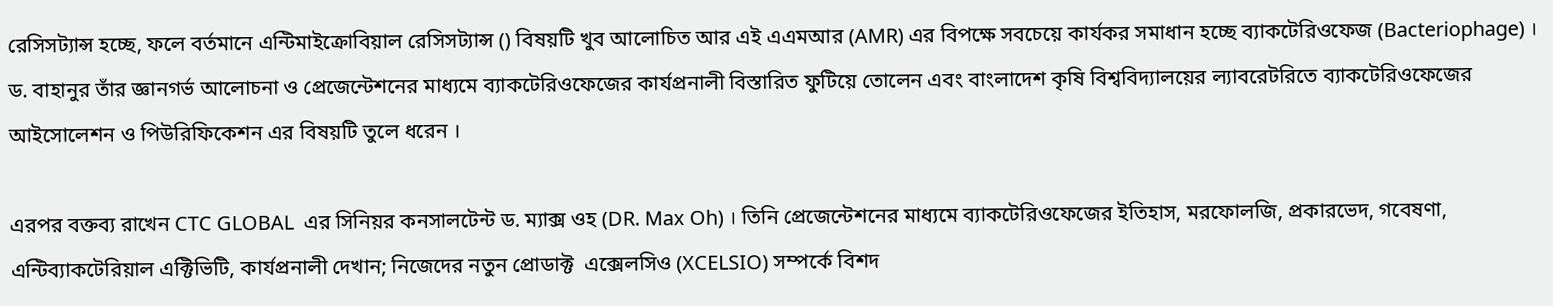রেসিসট্যান্স হচ্ছে, ফলে বর্তমানে এন্টিমাইক্রোবিয়াল রেসিসট্যান্স () বিষয়টি খুব আলোচিত আর এই এএমআর (AMR) এর বিপক্ষে সবচেয়ে কার্যকর সমাধান হচ্ছে ব্যাকটেরিওফেজ (Bacteriophage) । ড. বাহানুর তাঁর জ্ঞানগর্ভ আলোচনা ও প্রেজেন্টেশনের মাধ্যমে ব্যাকটেরিওফেজের কার্যপ্রনালী বিস্তারিত ফুটিয়ে তোলেন এবং বাংলাদেশ কৃষি বিশ্ববিদ্যালয়ের ল্যাবরেটরিতে ব্যাকটেরিওফেজের আইসোলেশন ও পিউরিফিকেশন এর বিষয়টি তুলে ধরেন ।

এরপর বক্তব্য রাখেন CTC GLOBAL  এর সিনিয়র কনসালটেন্ট ড. ম্যাক্স ওহ (DR. Max Oh) । তিনি প্রেজেন্টেশনের মাধ্যমে ব্যাকটেরিওফেজের ইতিহাস, মরফোলজি, প্রকারভেদ, গবেষণা, এন্টিব্যাকটেরিয়াল এক্টিভিটি, কার্যপ্রনালী দেখান; নিজেদের নতুন প্রোডাক্ট  এক্সেলসিও (XCELSIO) সম্পর্কে বিশদ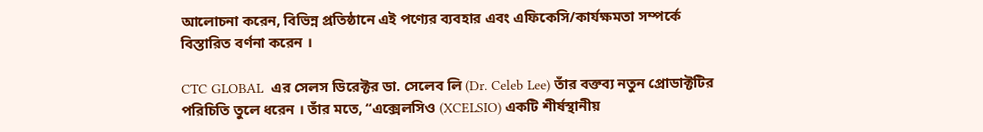আলোচনা করেন, বিভিন্ন প্রতিষ্ঠানে এই পণ্যের ব্যবহার এবং এফিকেসি/কার্যক্ষমতা সম্পর্কে বিস্তারিত বর্ণনা করেন ।

CTC GLOBAL  এর সেলস ডিরেক্টর ডা. সেলেব লি (Dr. Celeb Lee) তাঁর বক্তব্য নতুন প্রোডাক্টটির পরিচিতি তুলে ধরেন । তাঁর মতে, “এক্সেলসিও (XCELSIO) একটি শীর্ষস্থানীয়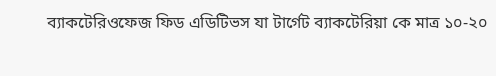ব্যাকটেরিওফেজ ফিড এডিটিভস যা টার্গেট ব্যাকটেরিয়া কে মাত্র ১০-২০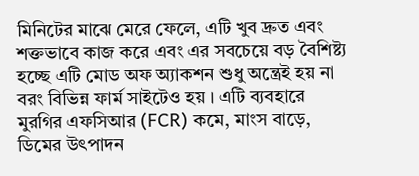মিনিটের মাঝে মেরে ফেলে, এটি খুব দ্রুত এবং শক্তভাবে কাজ করে এবং এর সবচেয়ে বড় বৈশিষ্ট্য হচ্ছে এটি মোড অফ অ্যাকশন শুধু অন্ত্রেই হয় না বরং বিভিন্ন ফার্ম সাইটেও হয় । এটি ব্যবহারে মুরগির এফসিআর (FCR) কমে, মাংস বাড়ে, ডিমের উৎপাদন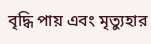বৃদ্ধি পায় এবং মৃত্যুহার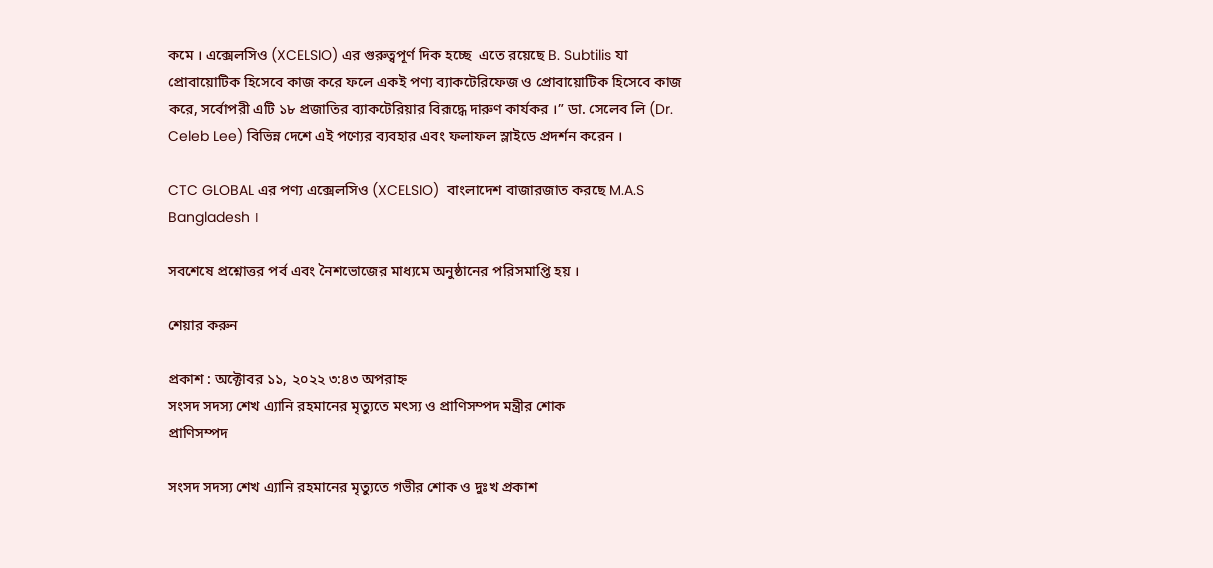কমে । এক্সেলসিও (XCELSIO) এর গুরুত্বপূর্ণ দিক হচ্ছে  এতে রয়েছে B. Subtilis যা প্রোবায়োটিক হিসেবে কাজ করে ফলে একই পণ্য ব্যাকটেরিফেজ ও প্রোবায়োটিক হিসেবে কাজ করে, সর্বোপরী এটি ১৮ প্রজাতির ব্যাকটেরিয়ার বিরূদ্ধে দারুণ কার্যকর ।” ডা. সেলেব লি (Dr. Celeb Lee) বিভিন্ন দেশে এই পণ্যের ব্যবহার এবং ফলাফল স্লাইডে প্রদর্শন করেন ।

CTC GLOBAL এর পণ্য এক্সেলসিও (XCELSIO)  বাংলাদেশ বাজারজাত করছে M.A.S Bangladesh ।

সবশেষে প্রশ্নোত্তর পর্ব এবং নৈশভোজের মাধ্যমে অনুষ্ঠানের পরিসমাপ্তি হয় ।

শেয়ার করুন

প্রকাশ : অক্টোবর ১১, ২০২২ ৩:৪৩ অপরাহ্ন
সংসদ সদস্য শেখ এ্যানি রহমানের মৃত্যুতে মৎস্য ও প্রাণিসম্পদ মন্ত্রীর শোক
প্রাণিসম্পদ

সংসদ সদস্য শেখ এ্যানি রহমানের মৃত্যুতে গভীর শোক ও দুঃখ প্রকাশ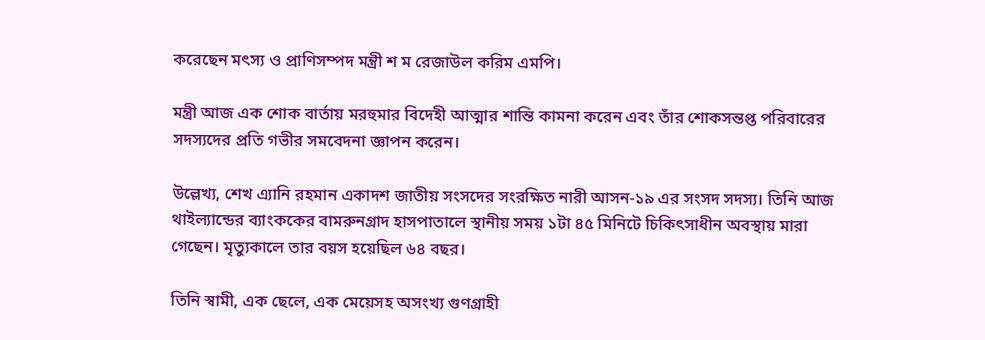করেছেন মৎস্য ও প্রাণিসম্পদ মন্ত্রী শ ম রেজাউল করিম এমপি।

মন্ত্রী আজ এক শোক বার্তায় মরহুমার বিদেহী আত্মার শান্তি কামনা করেন এবং তাঁর শোকসন্তপ্ত পরিবারের সদস্যদের প্রতি গভীর সমবেদনা জ্ঞাপন করেন।

উল্লেখ্য, শেখ এ্যানি রহমান একাদশ জাতীয় সংসদের সংরক্ষিত নারী আসন-১৯ এর সংসদ সদস্য। তিনি আজ থাইল্যান্ডের ব্যাংককের বামরুনগ্রাদ হাসপাতালে স্থানীয় সময় ১টা ৪৫ মিনিটে চিকিৎসাধীন অবস্থায় মারা গেছেন। মৃত্যুকালে তার বয়স হয়েছিল ৬৪ বছর।

তিনি স্বামী, এক ছেলে, এক মেয়েসহ অসংখ্য গুণগ্রাহী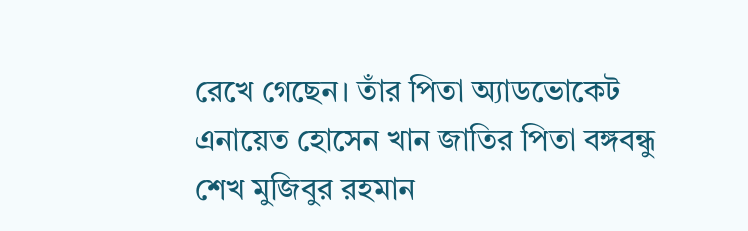রেখে গেছেন। তাঁর পিতা অ্যাডভোকেট এনায়েত হোসেন খান জাতির পিতা বঙ্গবন্ধু শেখ মুজিবুর রহমান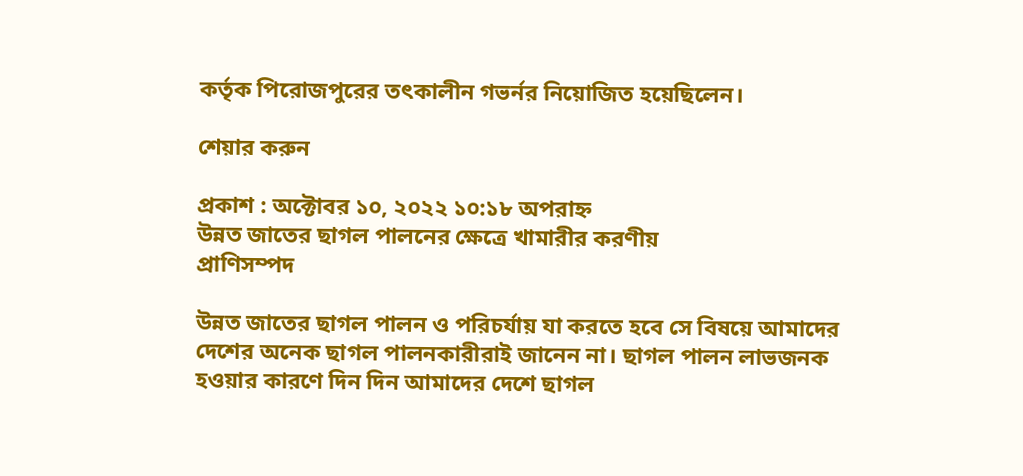কর্তৃক পিরোজপুরের তৎকালীন গভর্নর নিয়োজিত হয়েছিলেন।

শেয়ার করুন

প্রকাশ : অক্টোবর ১০, ২০২২ ১০:১৮ অপরাহ্ন
উন্নত জাতের ছাগল পালনের ক্ষেত্রে খামারীর করণীয়
প্রাণিসম্পদ

উন্নত জাতের ছাগল পালন ও পরিচর্যায় যা করতে হবে সে বিষয়ে আমাদের দেশের অনেক ছাগল পালনকারীরাই জানেন না। ছাগল পালন লাভজনক হওয়ার কারণে দিন দিন আমাদের দেশে ছাগল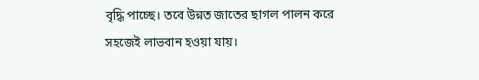বৃদ্ধি পাচ্ছে। তবে উন্নত জাতের ছাগল পালন করে সহজেই লাভবান হওয়া যায়।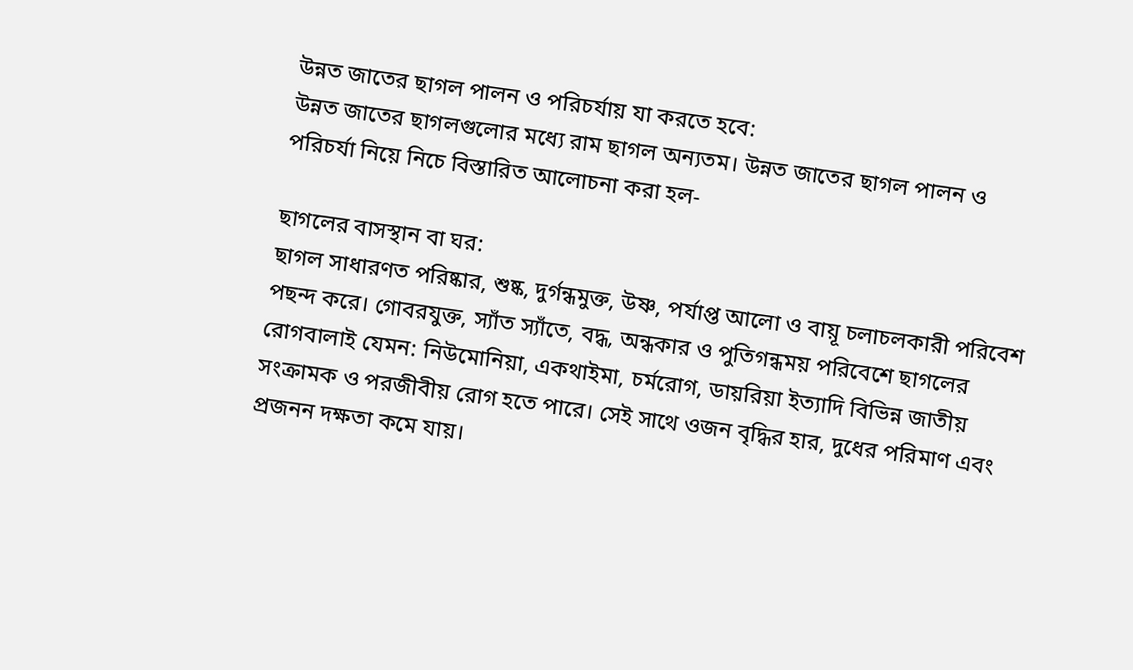উন্নত জাতের ছাগল পালন ও পরিচর্যায় যা করতে হবে:
উন্নত জাতের ছাগলগুলোর মধ্যে রাম ছাগল অন্যতম। উন্নত জাতের ছাগল পালন ও পরিচর্যা নিয়ে নিচে বিস্তারিত আলোচনা করা হল-

ছাগলের বাসস্থান বা ঘর:
ছাগল সাধারণত পরিষ্কার, শুষ্ক, দুর্গন্ধমুক্ত, উষ্ণ, পর্যাপ্ত আলো ও বায়ূ চলাচলকারী পরিবেশ পছন্দ করে। গোবরযুক্ত, স্যাঁত স্যাঁতে, বদ্ধ, অন্ধকার ও পুতিগন্ধময় পরিবেশে ছাগলের রোগবালাই যেমন: নিউমোনিয়া, একথাইমা, চর্মরোগ, ডায়রিয়া ইত্যাদি বিভিন্ন জাতীয় সংক্রামক ও পরজীবীয় রোগ হতে পারে। সেই সাথে ওজন বৃদ্ধির হার, দুধের পরিমাণ এবং প্রজনন দক্ষতা কমে যায়।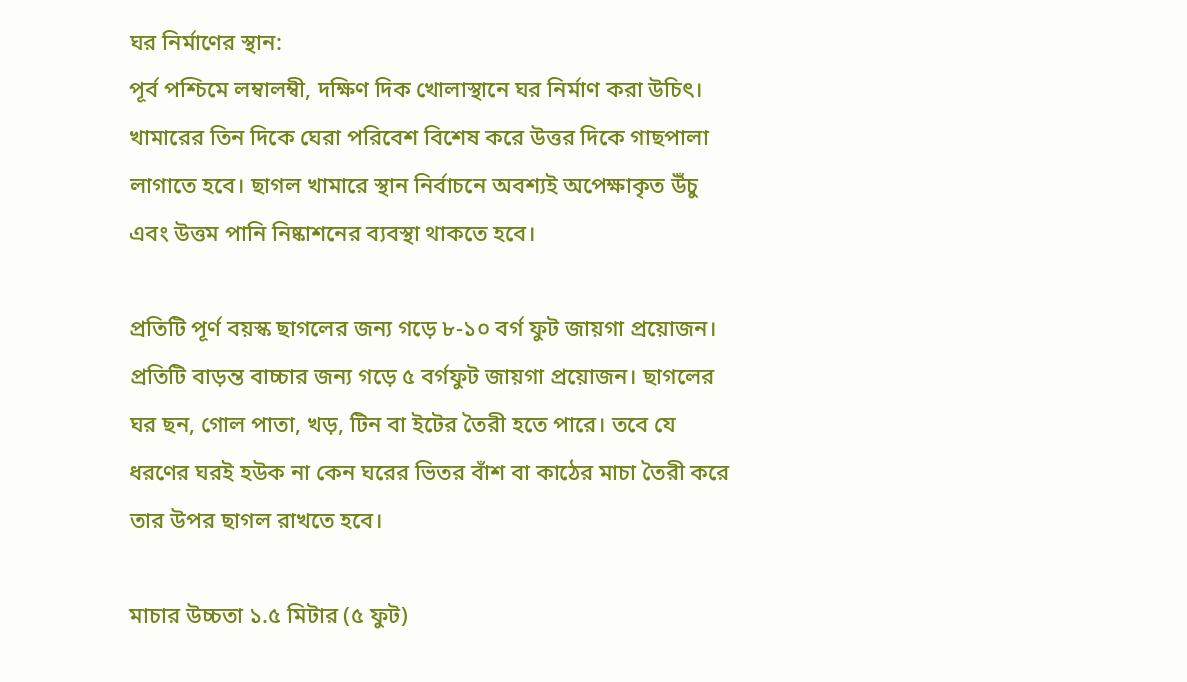ঘর নির্মাণের স্থান:
পূর্ব পশ্চিমে লম্বালম্বী, দক্ষিণ দিক খোলাস্থানে ঘর নির্মাণ করা উচিৎ। খামারের তিন দিকে ঘেরা পরিবেশ বিশেষ করে উত্তর দিকে গাছপালা লাগাতে হবে। ছাগল খামারে স্থান নির্বাচনে অবশ্যই অপেক্ষাকৃত উঁচু এবং উত্তম পানি নিষ্কাশনের ব্যবস্থা থাকতে হবে।

প্রতিটি পূর্ণ বয়স্ক ছাগলের জন্য গড়ে ৮-১০ বর্গ ফুট জায়গা প্রয়োজন। প্রতিটি বাড়ন্ত বাচ্চার জন্য গড়ে ৫ বর্গফুট জায়গা প্রয়োজন। ছাগলের ঘর ছন, গোল পাতা, খড়, টিন বা ইটের তৈরী হতে পারে। তবে যে ধরণের ঘরই হউক না কেন ঘরের ভিতর বাঁশ বা কাঠের মাচা তৈরী করে তার উপর ছাগল রাখতে হবে।

মাচার উচ্চতা ১.৫ মিটার (৫ ফুট)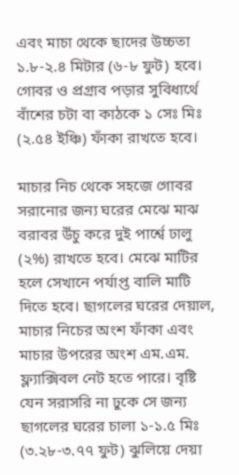এবং মাচা থেকে ছাদের উচ্চতা ১.৮-২.৪ মিটার (৬-৮ ফুট) হবে। গোবর ও প্রগ্রাব পড়ার সুবিধার্থে বাঁশের চটা বা কাঠকে ১ সেঃ মিঃ (২.৫৪ ইঞ্চি) ফাঁকা রাখতে হবে।

মাচার নিচ থেকে সহজে গোবর সরানোর জন্য ঘরের মেঝে মাঝ বরাবর উঁচু করে দুই পার্শ্বে ঢালু (২%) রাখতে হবে। মেঝে মাটির হলে সেখানে পর্যাপ্ত বালি মাটি দিতে হবে। ছাগলের ঘরের দেয়াল, মাচার নিচের অংশ ফাঁকা এবং মাচার উপরের অংশ এম.এম. ফ্ল্যাক্সিবল নেট হতে পারে। বৃষ্টি যেন সরাসরি না ঢুকে সে জন্য ছাগলের ঘরের চালা ১-১.৫ মিঃ (৩.২৮-৩.৭৭ ফুট) ঝুলিয়ে দেয়া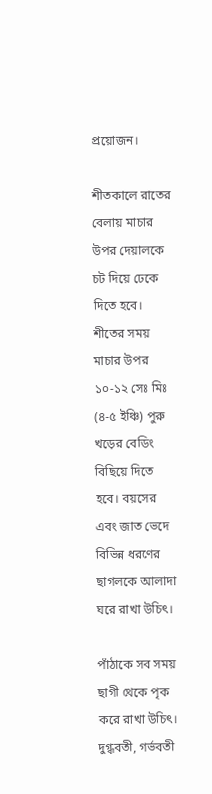প্রয়োজন।

শীতকালে রাতের বেলায় মাচার উপর দেয়ালকে চট দিয়ে ঢেকে দিতে হবে। শীতের সময় মাচার উপর ১০-১২ সেঃ মিঃ (৪-৫ ইঞ্চি) পুরু খড়ের বেডিং বিছিয়ে দিতে হবে। বয়সের এবং জাত ভেদে বিভিন্ন ধরণের ছাগলকে আলাদা ঘরে রাখা উচিৎ।

পাঁঠাকে সব সময় ছাগী থেকে পৃক করে রাখা উচিৎ। দুগ্ধবতী, গর্ভবতী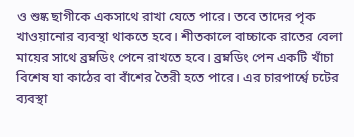ও শুষ্ক ছাগীকে একসাথে রাখা যেতে পারে। তবে তাদের পৃক খাওয়ানোর ব্যবস্থা থাকতে হবে। শীতকালে বাচ্চাকে রাতের বেলা মায়ের সাথে ব্রম্নডিং পেনে রাখতে হবে। ব্রম্নডিং পেন একটি খাঁচা বিশেষ যা কাঠের বা বাঁশের তৈরী হতে পারে। এর চারপার্শ্বে চটের ব্যবস্থা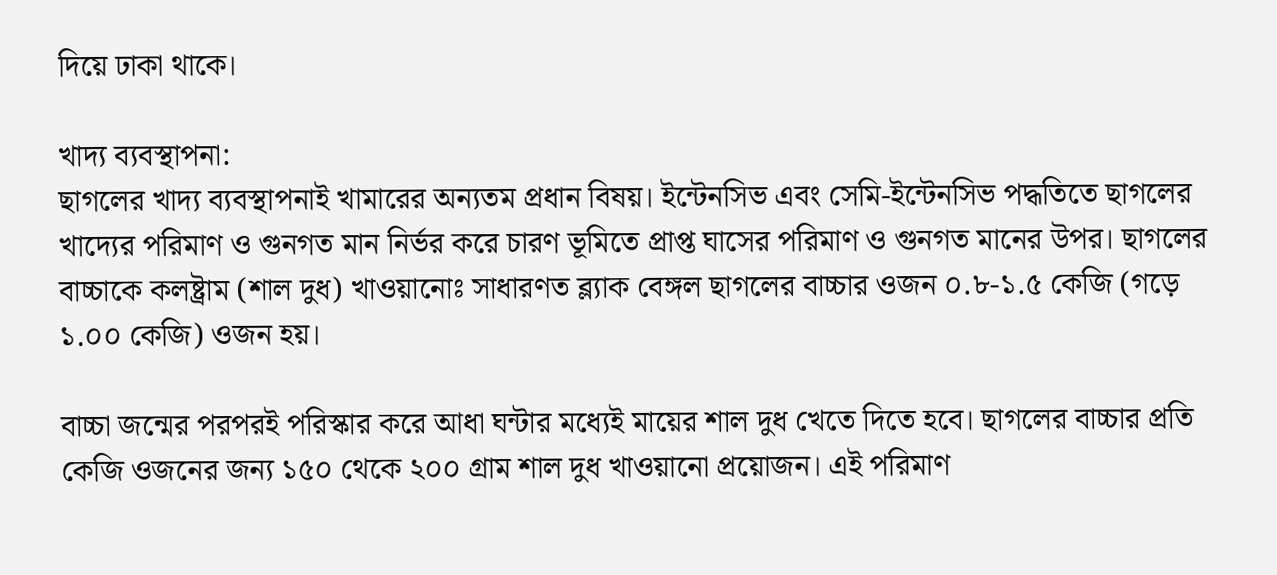দিয়ে ঢাকা থাকে।

খাদ্য ব্যবস্থাপনা:
ছাগলের খাদ্য ব্যবস্থাপনাই খামারের অন্যতম প্রধান বিষয়। ইন্টেনসিভ এবং সেমি-ইন্টেনসিভ পদ্ধতিতে ছাগলের খাদ্যের পরিমাণ ও গুনগত মান নির্ভর করে চারণ ভূমিতে প্রাপ্ত ঘাসের পরিমাণ ও গুনগত মানের উপর। ছাগলের বাচ্চাকে কলষ্ট্রাম (শাল দুধ) খাওয়ানোঃ সাধারণত ব্ল্যাক বেঙ্গল ছাগলের বাচ্চার ওজন ০.৮-১.৫ কেজি (গড়ে ১.০০ কেজি) ওজন হয়।

বাচ্চা জন্মের পরপরই পরিস্কার করে আধা ঘন্টার মধ্যেই মায়ের শাল দুধ খেতে দিতে হবে। ছাগলের বাচ্চার প্রতি কেজি ওজনের জন্য ১৫০ থেকে ২০০ গ্রাম শাল দুধ খাওয়ানো প্রয়োজন। এই পরিমাণ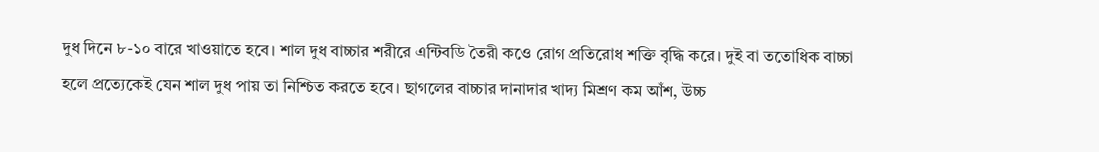দুধ দিনে ৮-১০ বারে খাওয়াতে হবে। শাল দুধ বাচ্চার শরীরে এন্টিবডি তৈরী কওে রোগ প্রতিরোধ শক্তি বৃদ্ধি করে। দুই বা ততোধিক বাচ্চা হলে প্রত্যেকেই যেন শাল দুধ পায় তা নিশ্চিত করতে হবে। ছাগলের বাচ্চার দানাদার খাদ্য মিশ্রণ কম আঁশ, উচ্চ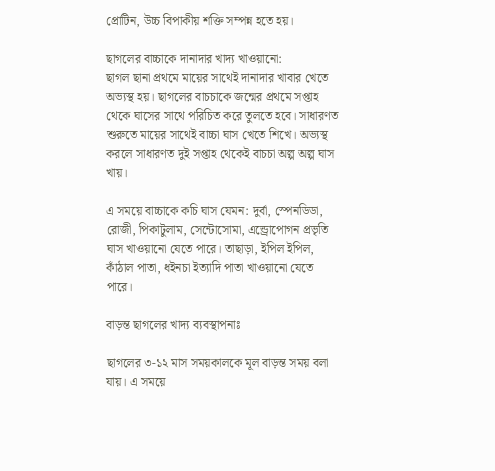প্রোটিন, উচ্চ বিপাকীয় শক্তি সম্পন্ন হতে হয়।

ছাগলের বাচ্চাকে দানাদার খাদ্য খাওয়ানো:
ছাগল ছানা প্রথমে মায়ের সাথেই দানাদার খাবার খেতে অভ্যস্থ হয়। ছাগলের বাচচাকে জন্মের প্রথমে সপ্তাহ থেকে ঘাসের সাথে পরিচিত করে তুলতে হবে। সাধারণত শুরুতে মায়ের সাথেই বাচ্চা ঘাস খেতে শিখে। অভ্যস্থ করলে সাধারণত দুই সপ্তাহ থেকেই বাচচা অল্প অল্প ঘাস খায়।

এ সময়ে বাচ্চাকে কচি ঘাস যেমন: দুর্বা, স্পেনডিডা, রোজী, পিকাটুলাম, সেন্টোসোমা, এন্ড্রোপোগন প্রভৃতি ঘাস খাওয়ানো যেতে পারে। তাছাড়া, ইপিল ইপিল, কাঁঠাল পাতা, ধইনচা ইত্যাদি পাতা খাওয়ানো যেতে পারে।

বাড়ন্ত ছাগলের খাদ্য ব্যবস্থাপনাঃ

ছাগলের ৩-১২ মাস সময়কালকে মূল বাড়ন্ত সময় বলা যায়। এ সময়ে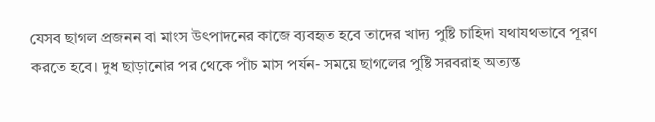যেসব ছাগল প্রজনন বা মাংস উৎপাদনের কাজে ব্যবহৃত হবে তাদের খাদ্য পুষ্টি চাহিদা যথাযথভাবে পূরণ করতে হবে। দুধ ছাড়ানোর পর থেকে পাঁচ মাস পর্যন- সময়ে ছাগলের পুষ্টি সরবরাহ অত্যন্ত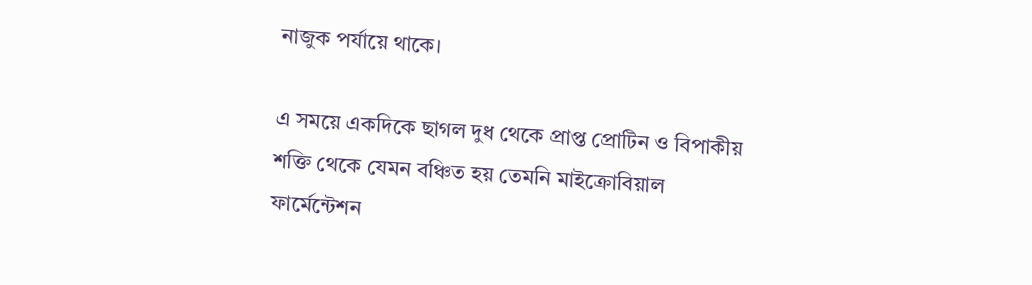নাজুক পর্যায়ে থাকে।

এ সময়ে একদিকে ছাগল দুধ থেকে প্রাপ্ত প্রোটিন ও বিপাকীয় শক্তি থেকে যেমন বঞ্চিত হয় তেমনি মাইক্রোবিয়াল ফার্মেন্টেশন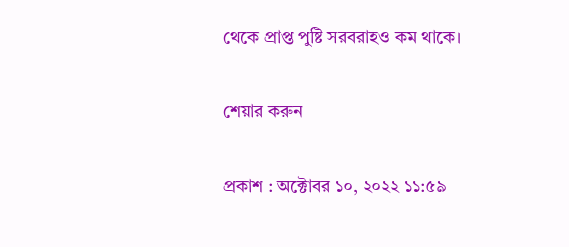থেকে প্রাপ্ত পুষ্টি সরবরাহও কম থাকে।

শেয়ার করুন

প্রকাশ : অক্টোবর ১০, ২০২২ ১১:৫৯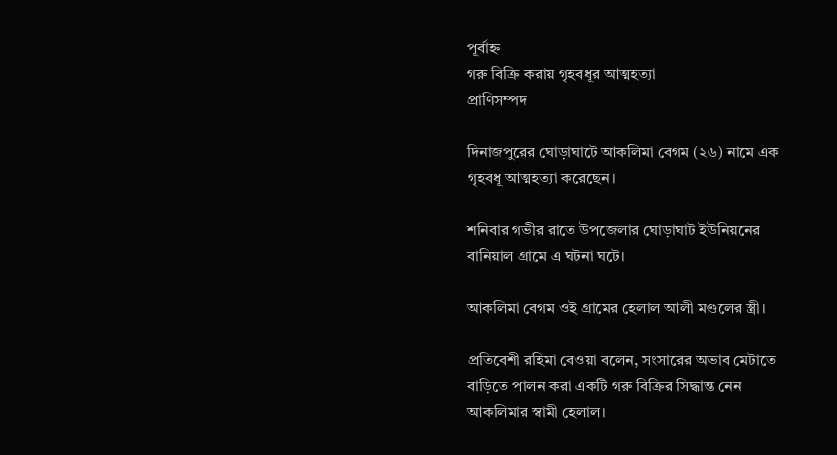পূর্বাহ্ন
গরু বিক্রি করায় গৃহবধূর আত্মহত্যা
প্রাণিসম্পদ

দিনাজপুরের ঘোড়াঘাটে আকলিমা বেগম (২৬) নামে এক গৃহবধূ আত্মহত্যা করেছেন।

শনিবার গভীর রাতে উপজেলার ঘোড়াঘাট ইউনিয়নের বানিয়াল গ্রামে এ ঘটনা ঘটে।

আকলিমা বেগম ওই গ্রামের হেলাল আলী মণ্ডলের স্ত্রী।

প্রতিবেশী রহিমা বেওয়া বলেন, সংসারের অভাব মেটাতে বাড়িতে পালন করা একটি গরু বিক্রির সিদ্ধান্ত নেন আকলিমার স্বামী হেলাল।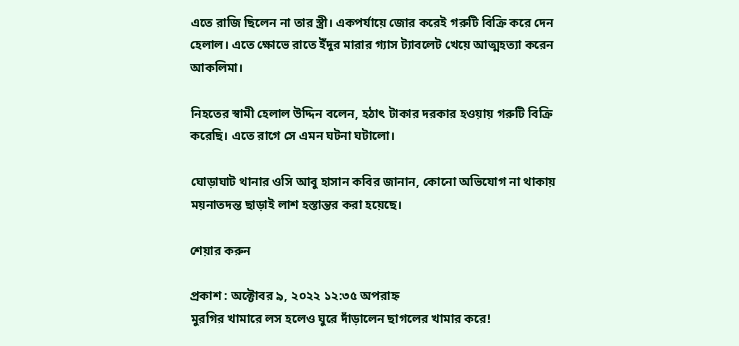এতে রাজি ছিলেন না তার স্ত্রী। একপর্যায়ে জোর করেই গরুটি বিক্রি করে দেন হেলাল। এতে ক্ষোভে রাতে ইঁদুর মারার গ্যাস ট্যাবলেট খেয়ে আত্মহত্যা করেন আকলিমা।

নিহতের স্বামী হেলাল উদ্দিন বলেন, হঠাৎ টাকার দরকার হওয়ায় গরুটি বিক্রি করেছি। এতে রাগে সে এমন ঘটনা ঘটালো।

ঘোড়াঘাট থানার ওসি আবু হাসান কবির জানান, কোনো অভিযোগ না থাকায় ময়নাতদন্ত ছাড়াই লাশ হস্তান্তর করা হয়েছে।

শেয়ার করুন

প্রকাশ : অক্টোবর ৯, ২০২২ ১২:৩৫ অপরাহ্ন
মুরগির খামারে লস হলেও ঘুরে দাঁড়ালেন ছাগলের খামার করে!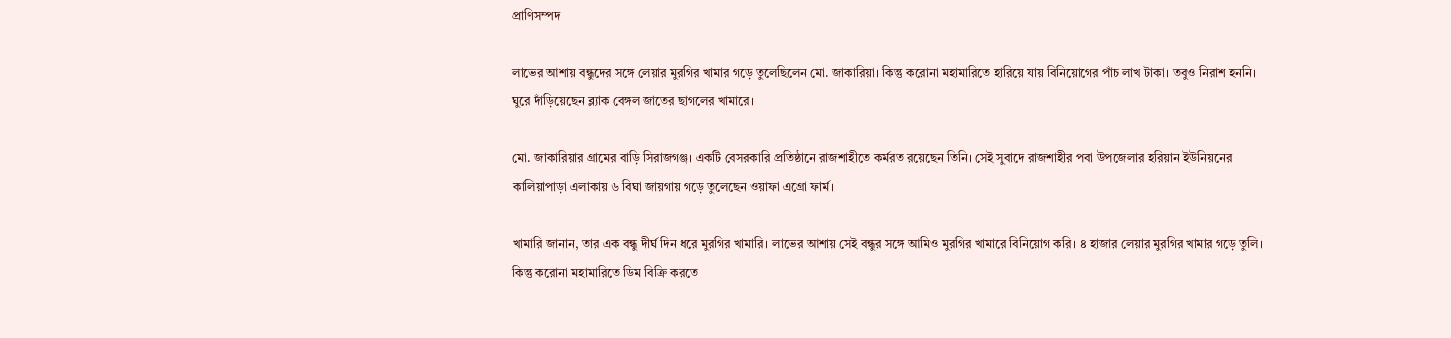প্রাণিসম্পদ

লাভের আশায় বন্ধুদের সঙ্গে লেয়ার মুরগির খামার গড়ে তুলেছিলেন মো. জাকারিয়া। কিন্তু করোনা মহামারিতে হারিয়ে যায় বিনিয়োগের পাঁচ লাখ টাকা। তবুও নিরাশ হননি। ঘুরে দাঁড়িয়েছেন ব্ল্যাক বেঙ্গল জাতের ছাগলের খামারে।

মো. জাকারিয়ার গ্রামের বাড়ি সিরাজগঞ্জ। একটি বেসরকারি প্রতিষ্ঠানে রাজশাহীতে কর্মরত রয়েছেন তিনি। সেই সুবাদে রাজশাহীর পবা উপজেলার হরিয়ান ইউনিয়নের কালিয়াপাড়া এলাকায় ৬ বিঘা জায়গায় গড়ে তুলেছেন ওয়াফা এগ্রো ফার্ম।

খামারি জানান, তার এক বন্ধু দীর্ঘ দিন ধরে মুরগির খামারি। লাভের আশায় সেই বন্ধুর সঙ্গে আমিও মুরগির খামারে বিনিয়োগ করি। ৪ হাজার লেয়ার মুরগির খামার গড়ে তুলি। কিন্তু করোনা মহামারিতে ডিম বিক্রি করতে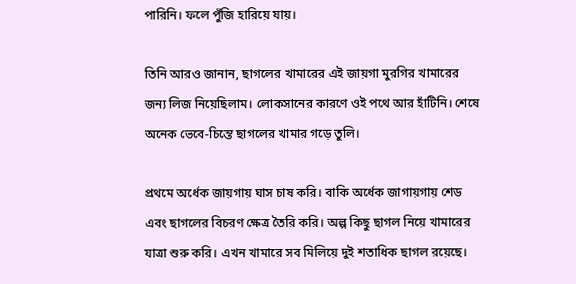পারিনি। ফলে পুঁজি হারিয়ে যায়।

তিনি আরও জানান, ছাগলের খামারের এই জায়গা মুরগির খামারের জন্য লিজ নিয়েছিলাম। লোকসানের কারণে ওই পথে আর হাঁটিনি। শেষে অনেক ভেবে-চিন্তে ছাগলের খামার গড়ে তুলি।

প্রথমে অর্ধেক জায়গায় ঘাস চাষ করি। বাকি অর্ধেক জাগায়গায় শেড এবং ছাগলের বিচরণ ক্ষেত্র তৈরি করি। অল্প কিছু ছাগল নিয়ে খামারের যাত্রা শুরু করি। এখন খামারে সব মিলিয়ে দুই শতাধিক ছাগল রয়েছে।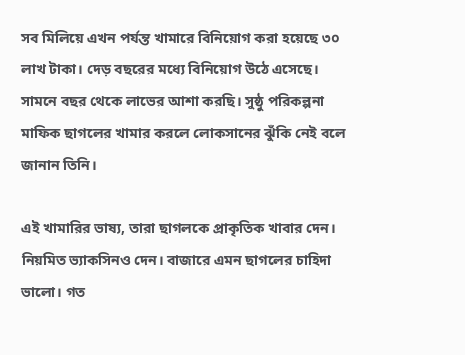সব মিলিয়ে এখন পর্যন্ত খামারে বিনিয়োগ করা হয়েছে ৩০ লাখ টাকা। দেড় বছরের মধ্যে বিনিয়োগ উঠে এসেছে। সামনে বছর থেকে লাভের আশা করছি। সুষ্ঠু পরিকল্পনা মাফিক ছাগলের খামার করলে লোকসানের ঝুঁকি নেই বলে জানান তিনি।

এই খামারির ভাষ্য, তারা ছাগলকে প্রাকৃতিক খাবার দেন। নিয়মিত ভ্যাকসিনও দেন। বাজারে এমন ছাগলের চাহিদা ভালো। গত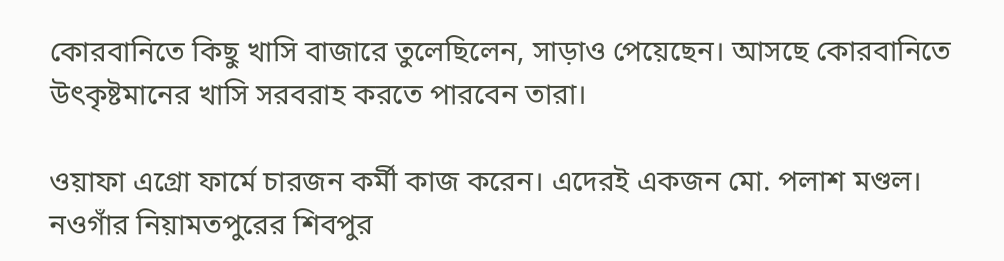কোরবানিতে কিছু খাসি বাজারে তুলেছিলেন, সাড়াও পেয়েছেন। আসছে কোরবানিতে উৎকৃষ্টমানের খাসি সরবরাহ করতে পারবেন তারা।

ওয়াফা এগ্রো ফার্মে চারজন কর্মী কাজ করেন। এদেরই একজন মো. পলাশ মণ্ডল। নওগাঁর নিয়ামতপুরের শিবপুর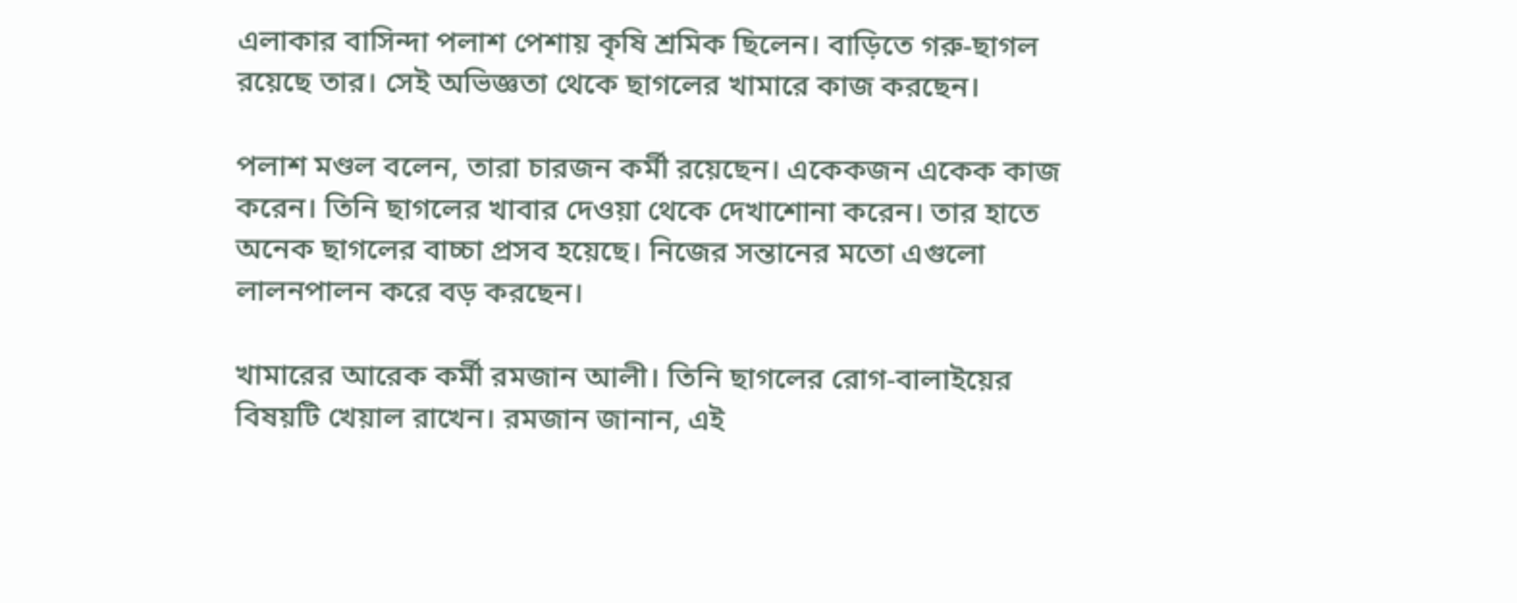এলাকার বাসিন্দা পলাশ পেশায় কৃষি শ্রমিক ছিলেন। বাড়িতে গরু-ছাগল রয়েছে তার। সেই অভিজ্ঞতা থেকে ছাগলের খামারে কাজ করছেন।

পলাশ মণ্ডল বলেন, তারা চারজন কর্মী রয়েছেন। একেকজন একেক কাজ করেন। তিনি ছাগলের খাবার দেওয়া থেকে দেখাশোনা করেন। তার হাতে অনেক ছাগলের বাচ্চা প্রসব হয়েছে। নিজের সন্তানের মতো এগুলো লালনপালন করে বড় করছেন।

খামারের আরেক কর্মী রমজান আলী। তিনি ছাগলের রোগ-বালাইয়ের বিষয়টি খেয়াল রাখেন। রমজান জানান, এই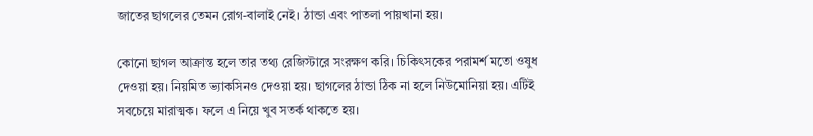জাতের ছাগলের তেমন রোগ-বালাই নেই। ঠান্ডা এবং পাতলা পায়খানা হয়।

কোনো ছাগল আক্রান্ত হলে তার তথ্য রেজিস্টারে সংরক্ষণ করি। চিকিৎসকের পরামর্শ মতো ওষুধ দেওয়া হয়। নিয়মিত ভ্যাকসিনও দেওয়া হয়। ছাগলের ঠান্ডা ঠিক না হলে নিউমোনিয়া হয়। এটিই সবচেয়ে মারাত্মক। ফলে এ নিয়ে খুব সতর্ক থাকতে হয়।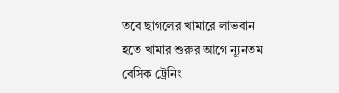তবে ছাগলের খামারে লাভবান হতে খামার শুরুর আগে ন্যূনতম বেসিক ট্রেনিং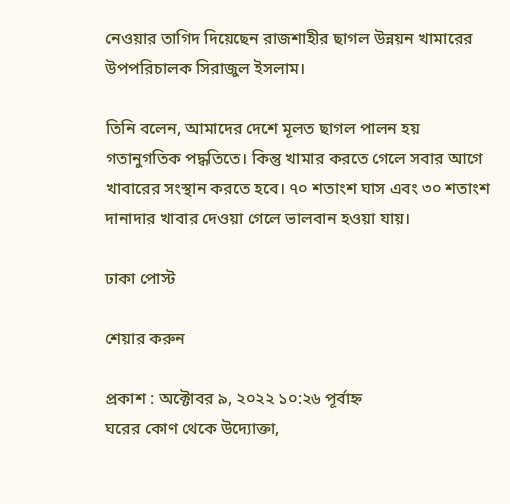নেওয়ার তাগিদ দিয়েছেন রাজশাহীর ছাগল উন্নয়ন খামারের উপপরিচালক সিরাজুল ইসলাম।

তিনি বলেন, আমাদের দেশে মূলত ছাগল পালন হয় গতানুগতিক পদ্ধতিতে। কিন্তু খামার করতে গেলে সবার আগে খাবারের সংস্থান করতে হবে। ৭০ শতাংশ ঘাস এবং ৩০ শতাংশ দানাদার খাবার দেওয়া গেলে ভালবান হওয়া যায়।

ঢাকা পোস্ট

শেয়ার করুন

প্রকাশ : অক্টোবর ৯, ২০২২ ১০:২৬ পূর্বাহ্ন
ঘরের কোণ থেকে উদ্যোক্তা,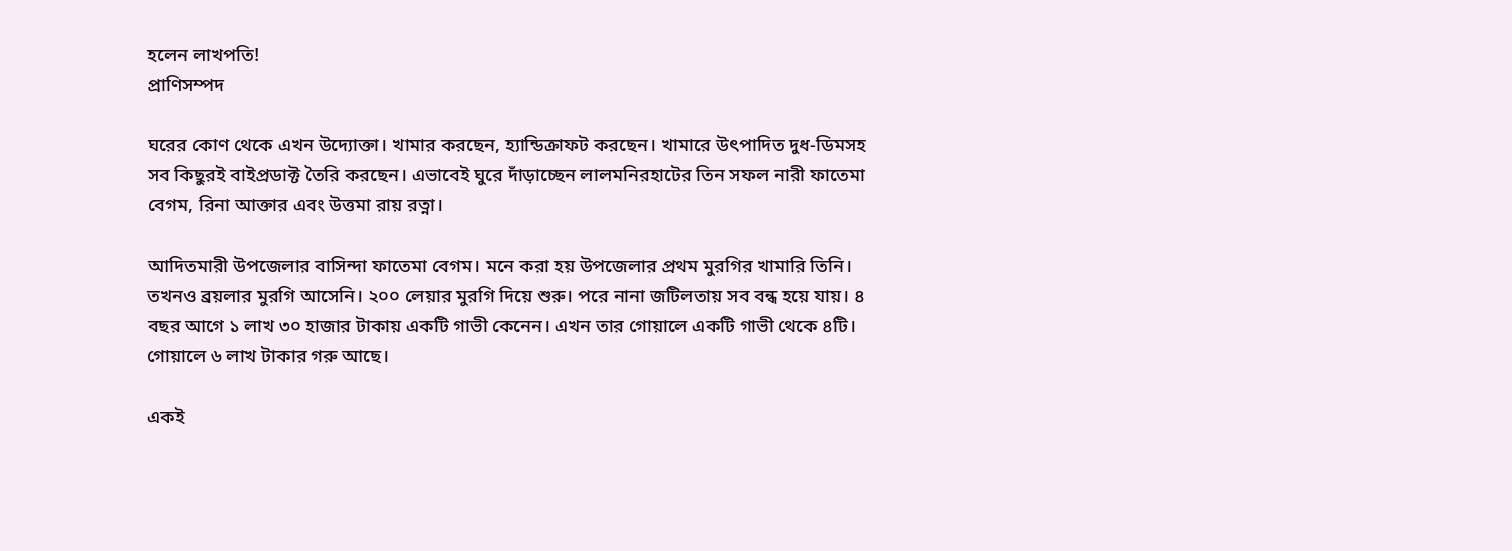হলেন লাখপতি!
প্রাণিসম্পদ

ঘরের কোণ থেকে এখন উদ্যোক্তা। খামার করছেন, হ্যান্ডিক্রাফট করছেন। খামারে উৎপাদিত দুধ-ডিমসহ সব কিছুরই বাইপ্রডাক্ট তৈরি করছেন। এভাবেই ঘুরে দাঁড়াচ্ছেন লালমনিরহাটের তিন সফল নারী ফাতেমা বেগম, রিনা আক্তার এবং উত্তমা রায় রত্না।

আদিতমারী উপজেলার বাসিন্দা ফাতেমা বেগম। মনে করা হয় উপজেলার প্রথম মুরগির খামারি তিনি। তখনও ব্রয়লার মুরগি আসেনি। ২০০ লেয়ার মুরগি দিয়ে শুরু। পরে নানা জটিলতায় সব বন্ধ হয়ে যায়। ৪ বছর আগে ১ লাখ ৩০ হাজার টাকায় একটি গাভী কেনেন। এখন তার গোয়ালে একটি গাভী থেকে ৪টি। গোয়ালে ৬ লাখ টাকার গরু আছে।

একই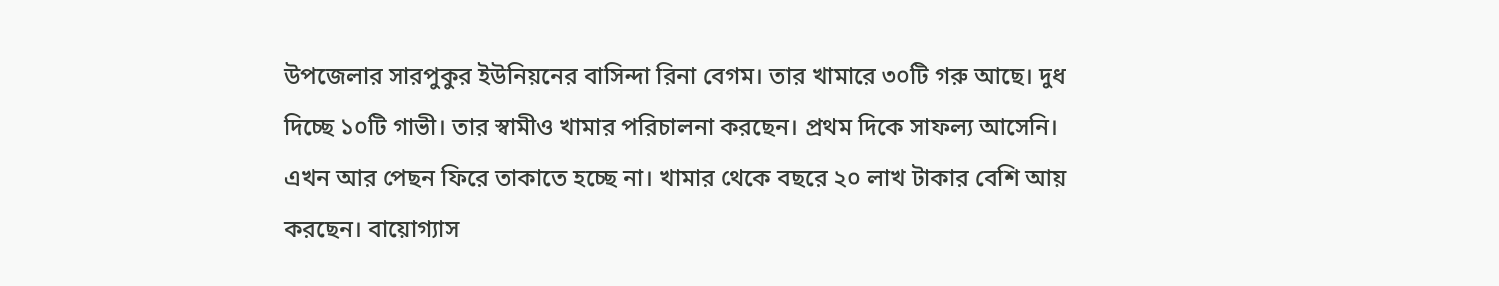উপজেলার সারপুকুর ইউনিয়নের বাসিন্দা রিনা বেগম। তার খামারে ৩০টি গরু আছে। দুধ দিচ্ছে ১০টি গাভী। তার স্বামীও খামার পরিচালনা করছেন। প্রথম দিকে সাফল্য আসেনি। এখন আর পেছন ফিরে তাকাতে হচ্ছে না। খামার থেকে বছরে ২০ লাখ টাকার বেশি আয় করছেন। বায়োগ্যাস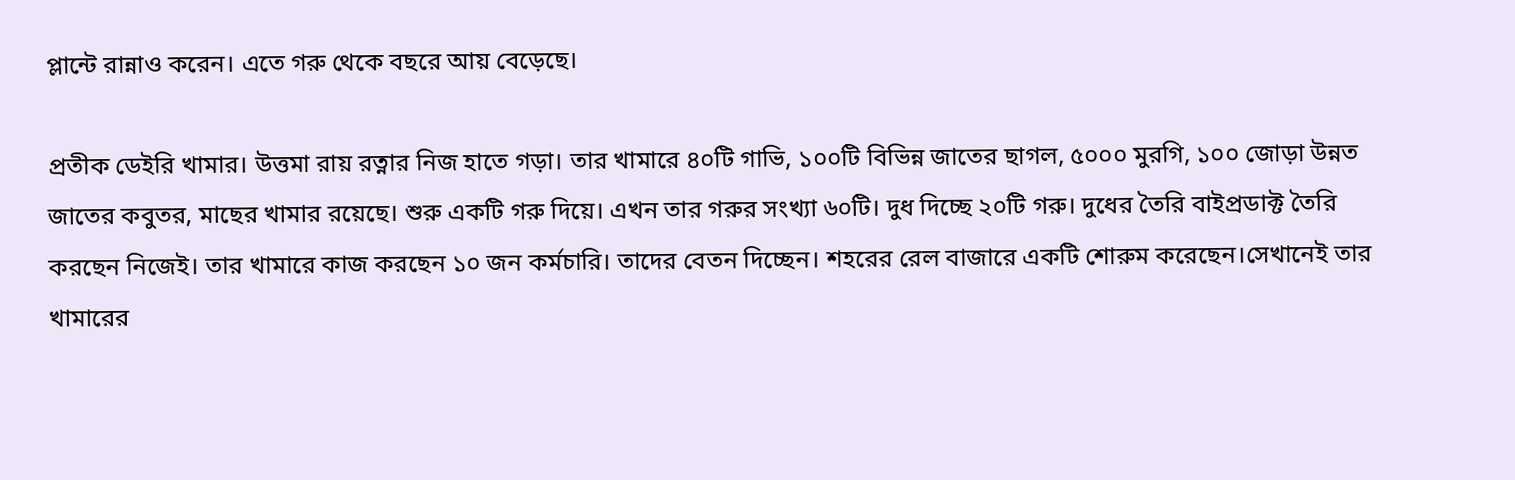প্লান্টে রান্নাও করেন। এতে গরু থেকে বছরে আয় বেড়েছে।

প্রতীক ডেইরি খামার। উত্তমা রায় রত্নার নিজ হাতে গড়া। তার খামারে ৪০টি গাভি, ১০০টি বিভিন্ন জাতের ছাগল, ৫০০০ মুরগি, ১০০ জোড়া উন্নত জাতের কবুতর, মাছের খামার রয়েছে। শুরু একটি গরু দিয়ে। এখন তার গরুর সংখ্যা ৬০টি। দুধ দিচ্ছে ২০টি গরু। দুধের তৈরি বাইপ্রডাক্ট তৈরি করছেন নিজেই। তার খামারে কাজ করছেন ১০ জন কর্মচারি। তাদের বেতন দিচ্ছেন। শহরের রেল বাজারে একটি শোরুম করেছেন।সেখানেই তার খামারের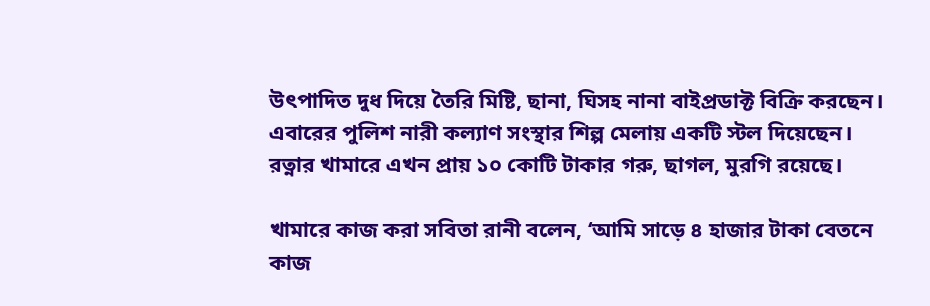উৎপাদিত দুধ দিয়ে তৈরি মিষ্টি, ছানা, ঘিসহ নানা বাইপ্রডাক্ট বিক্রি করছেন। এবারের পুলিশ নারী কল্যাণ সংস্থার শিল্প মেলায় একটি স্টল দিয়েছেন। রত্নার খামারে এখন প্রায় ১০ কোটি টাকার গরু, ছাগল, মুরগি রয়েছে।

খামারে কাজ করা সবিতা রানী বলেন, ‘আমি সাড়ে ৪ হাজার টাকা বেতনে কাজ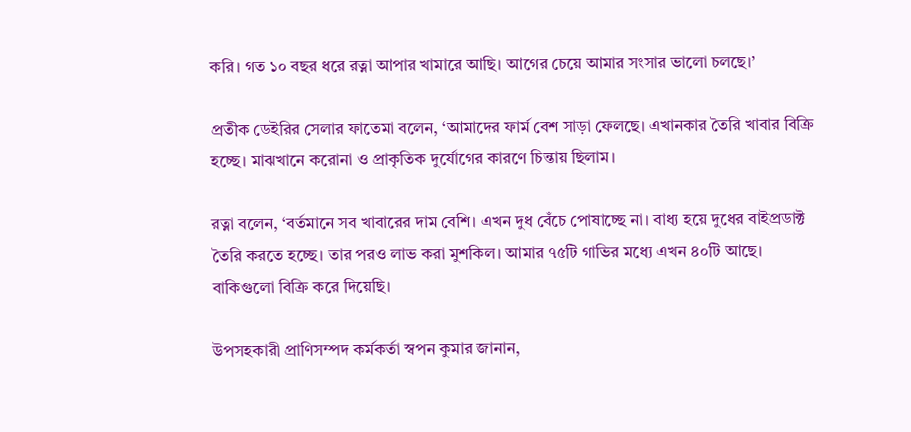করি। গত ১০ বছর ধরে রত্না আপার খামারে আছি। আগের চেয়ে আমার সংসার ভালো চলছে।’

প্রতীক ডেইরির সেলার ফাতেমা বলেন, ‘আমাদের ফার্ম বেশ সাড়া ফেলছে। এখানকার তৈরি খাবার বিক্রি হচ্ছে। মাঝখানে করোনা ও প্রাকৃতিক দুর্যোগের কারণে চিন্তায় ছিলাম।

রত্না বলেন, ‘বর্তমানে সব খাবারের দাম বেশি। এখন দুধ বেঁচে পোষাচ্ছে না। বাধ্য হয়ে দুধের বাইপ্রডাক্ট তৈরি করতে হচ্ছে। তার পরও লাভ করা মুশকিল। আমার ৭৫টি গাভির মধ্যে এখন ৪০টি আছে। বাকিগুলো বিক্রি করে দিয়েছি।

উপসহকারী প্রাণিসম্পদ কর্মকর্তা স্বপন কুমার জানান,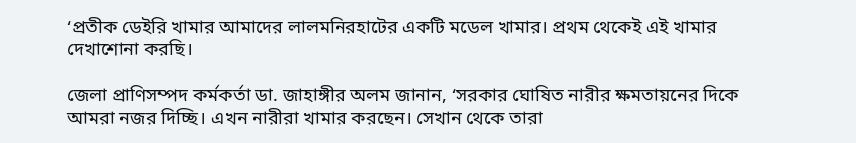‘প্রতীক ডেইরি খামার আমাদের লালমনিরহাটের একটি মডেল খামার। প্রথম থেকেই এই খামার দেখাশোনা করছি।

জেলা প্রাণিসম্পদ কর্মকর্তা ডা. জাহাঙ্গীর অলম জানান, ‘সরকার ঘোষিত নারীর ক্ষমতায়নের দিকে আমরা নজর দিচ্ছি। এখন নারীরা খামার করছেন। সেখান থেকে তারা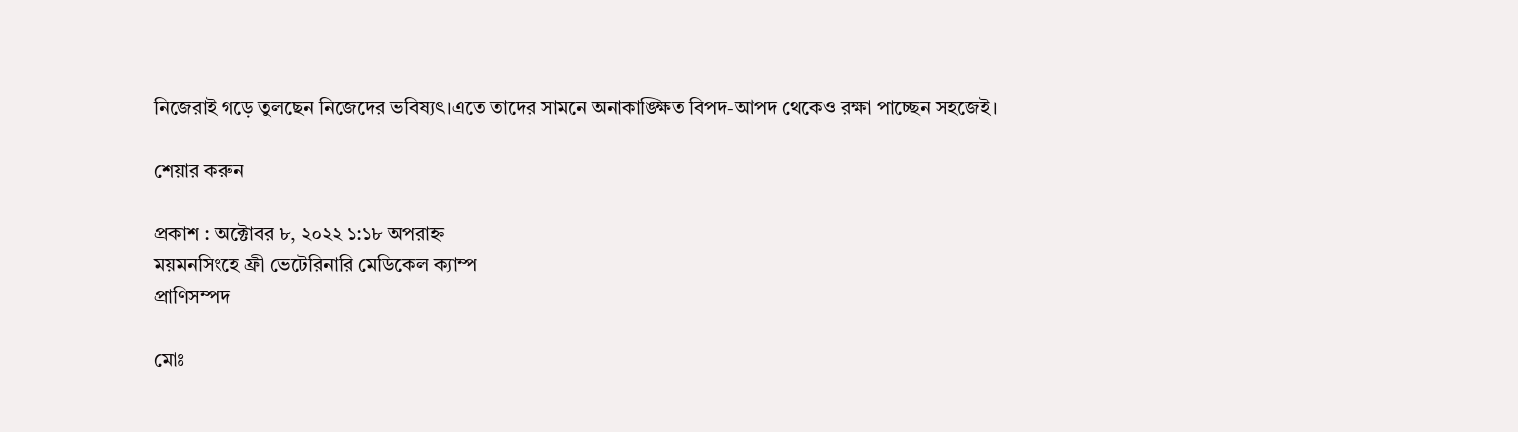নিজেরাই গড়ে তুলছেন নিজেদের ভবিষ্যৎ।এতে তাদের সামনে অনাকাঙ্ক্ষিত বিপদ-আপদ থেকেও রক্ষা পাচ্ছেন সহজেই।

শেয়ার করুন

প্রকাশ : অক্টোবর ৮, ২০২২ ১:১৮ অপরাহ্ন
ময়মনসিংহে ফ্রী ভেটেরিনারি মেডিকেল ক্যাম্প
প্রাণিসম্পদ

মোঃ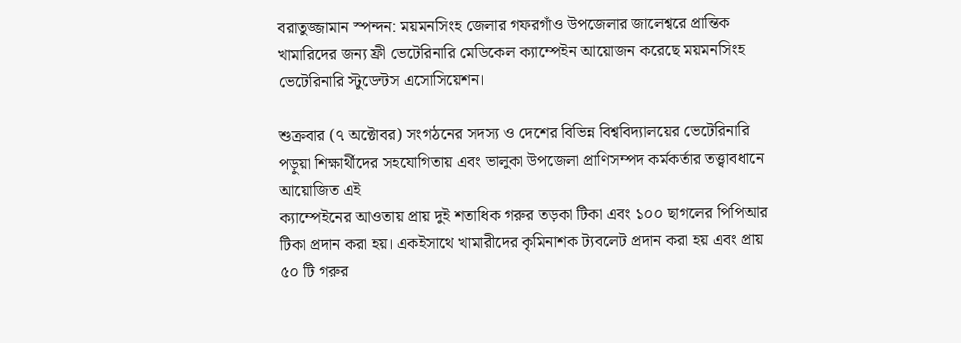বরাতুজ্জামান স্পন্দন: ময়মনসিংহ জেলার গফরগাঁও উপজেলার জালেশ্বরে প্রান্তিক খামারিদের জন্য ফ্রী ভেটেরিনারি মেডিকেল ক্যাম্পেইন আয়োজন করেছে ময়মনসিংহ ভেটেরিনারি স্টুডেন্টস এসোসিয়েশন।

শুক্রবার (৭ অক্টোবর) সংগঠনের সদস্য ও দেশের বিভিন্ন বিশ্ববিদ্যালয়ের ভেটেরিনারি পড়ুয়া শিক্ষার্থীদের সহযোগিতায় এবং ভালুকা উপজেলা প্রাণিসম্পদ কর্মকর্তার তত্ত্বাবধানে আয়োজিত এই
ক্যাম্পেইনের আওতায় প্রায় দুই শতাধিক গরুর তড়কা টিকা এবং ১০০ ছাগলের পিপিআর টিকা প্রদান করা হয়। একইসাথে খামারীদের কৃমিনাশক ট্যবলেট প্রদান করা হয় এবং প্রায় ৫০ টি গরুর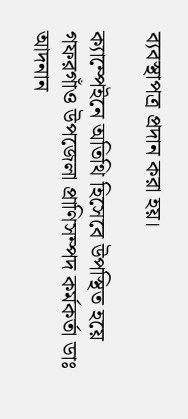ব্যবস্থাপত্র প্রদান করা হয়।

ক্যাম্পেইনে অতিথি হিসেবে উপস্থিত হয়ে গফরগাঁও উপজেলা প্রাণিসম্পদ কর্মকর্তা ডাঃ আদনান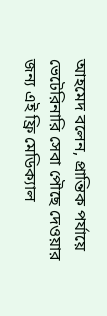আহমেদ বলেন, প্রান্তিক পর্যায়ে ভেটেরিনারি সেবা পৌছে দেওয়ার জন্য এই ফ্রি মেডিক্যাল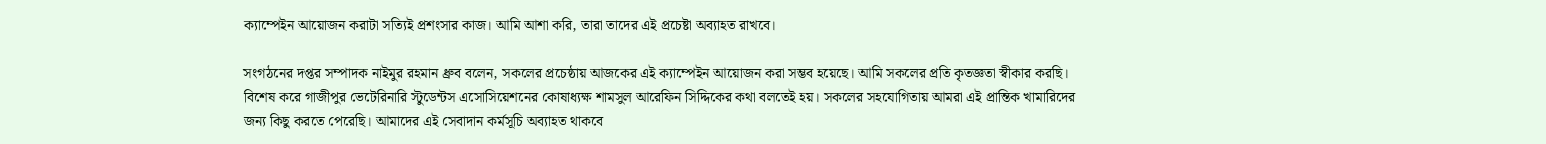ক্যাম্পেইন আয়োজন করাটা সত্যিই প্রশংসার কাজ। আমি আশা করি, তারা তাদের এই প্রচেষ্টা অব্যাহত রাখবে।

সংগঠনের দপ্তর সম্পাদক নাইমুর রহমান ধ্রুব বলেন, সকলের প্রচেষ্ঠায় আজকের এই ক্যাম্পেইন আয়োজন করা সম্ভব হয়েছে। আমি সকলের প্রতি কৃতজ্ঞতা স্বীকার করছি। বিশেষ করে গাজীপুর ভেটেরিনারি স্টুডেন্টস এসোসিয়েশনের কোষাধ্যক্ষ শামসুল আরেফিন সিদ্দিকের কথা বলতেই হয়। সকলের সহযোগিতায় আমরা এই প্রান্তিক খামারিদের জন্য কিছু করতে পেরেছি। আমাদের এই সেবাদান কর্মসূচি অব্যাহত থাকবে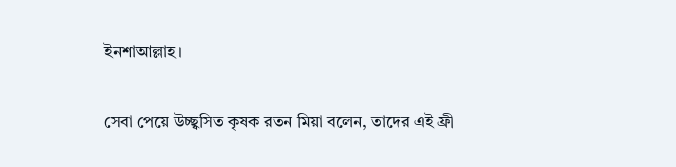ইনশাআল্লাহ।

সেবা পেয়ে উচ্ছ্বসিত কৃষক রতন মিয়া বলেন, তাদের এই ফ্রী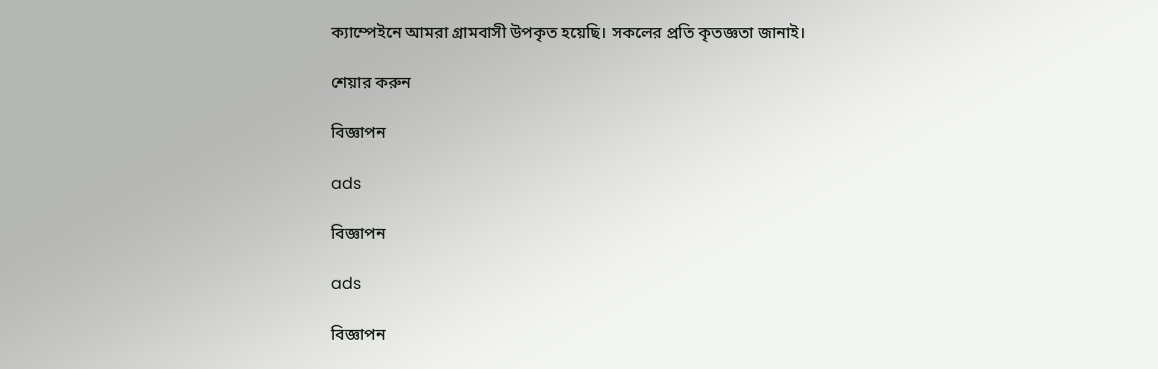ক্যাম্পেইনে আমরা গ্রামবাসী উপকৃত হয়েছি। সকলের প্রতি কৃতজ্ঞতা জানাই।

শেয়ার করুন

বিজ্ঞাপন

ads

বিজ্ঞাপন

ads

বিজ্ঞাপন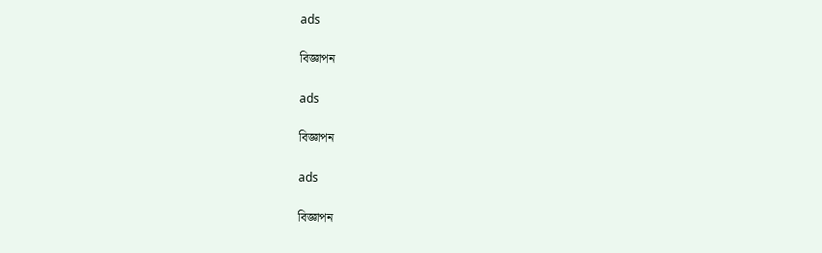ads

বিজ্ঞাপন

ads

বিজ্ঞাপন

ads

বিজ্ঞাপন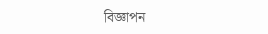বিজ্ঞাপন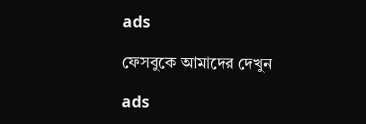ads

ফেসবুকে আমাদের দেখুন

ads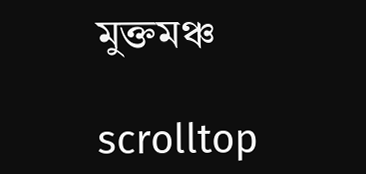মুক্তমঞ্চ

scrolltop